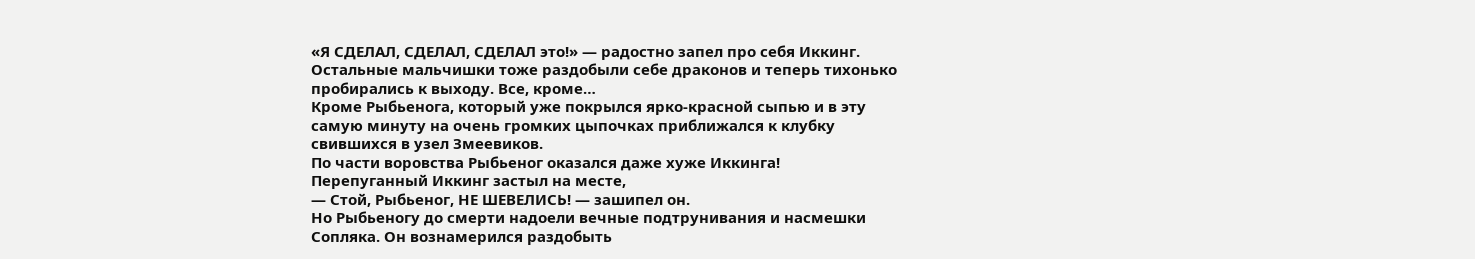«Я СДЕЛАЛ, СДЕЛАЛ, СДЕЛАЛ это!» — радостно запел про себя Иккинг. Остальные мальчишки тоже раздобыли себе драконов и теперь тихонько пробирались к выходу. Все, кроме…
Кроме Рыбьенога, который уже покрылся ярко-красной сыпью и в эту самую минуту на очень громких цыпочках приближался к клубку свившихся в узел Змеевиков.
По части воровства Рыбьеног оказался даже хуже Иккинга!
Перепуганный Иккинг застыл на месте,
— Стой, Рыбьеног, НЕ ШЕВЕЛИСЬ! — зашипел он.
Но Рыбьеногу до смерти надоели вечные подтрунивания и насмешки Сопляка. Он вознамерился раздобыть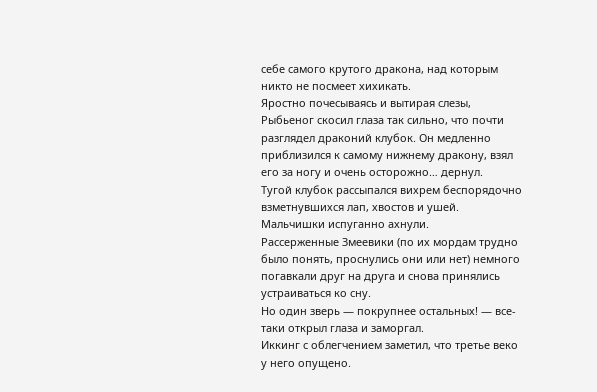себе самого крутого дракона, над которым никто не посмеет хихикать.
Яростно почесываясь и вытирая слезы, Рыбьеног скосил глаза так сильно, что почти разглядел драконий клубок. Он медленно приблизился к самому нижнему дракону, взял его за ногу и очень осторожно… дернул.
Тугой клубок рассыпался вихрем беспорядочно взметнувшихся лап, хвостов и ушей.
Мальчишки испуганно ахнули.
Рассерженные Змеевики (по их мордам трудно было понять, проснулись они или нет) немного погавкали друг на друга и снова принялись устраиваться ко сну.
Но один зверь — покрупнее остальных! — все-таки открыл глаза и заморгал.
Иккинг с облегчением заметил, что третье веко у него опущено.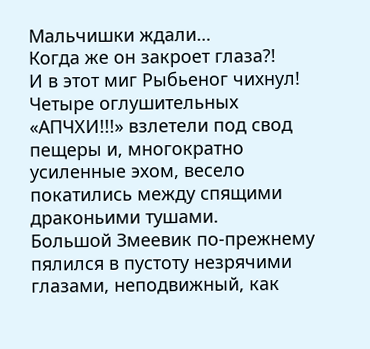Мальчишки ждали…
Когда же он закроет глаза?!
И в этот миг Рыбьеног чихнул!
Четыре оглушительных «АПЧХИ!!!» взлетели под свод пещеры и, многократно усиленные эхом, весело покатились между спящими драконьими тушами.
Большой Змеевик по-прежнему пялился в пустоту незрячими глазами, неподвижный, как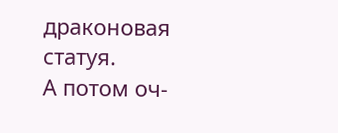драконовая статуя.
А потом оч-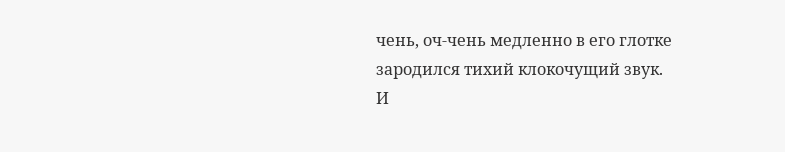чень, оч-чень медленно в его глотке зародился тихий клокочущий звук.
И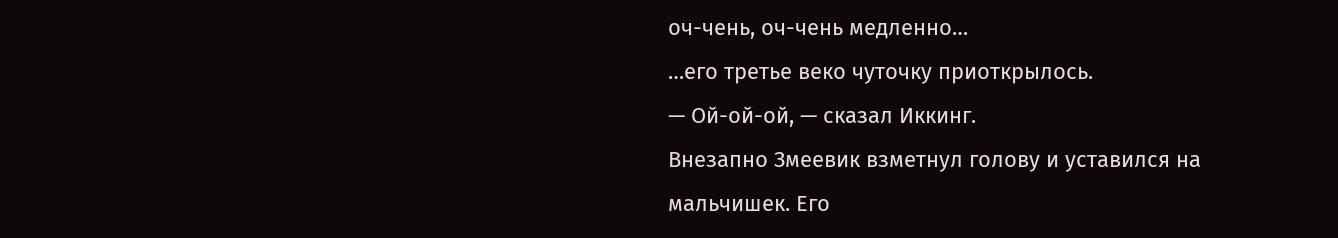оч-чень, оч-чень медленно…
…его третье веко чуточку приоткрылось.
— Ой-ой-ой, — сказал Иккинг.
Внезапно Змеевик взметнул голову и уставился на мальчишек. Его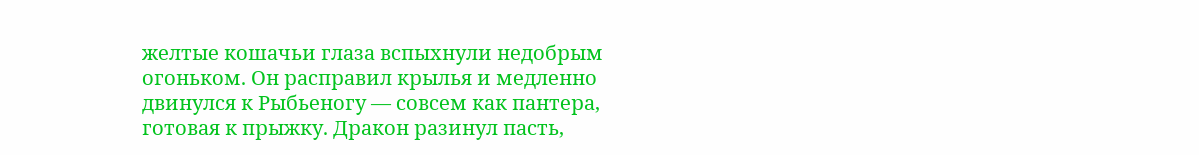желтые кошачьи глаза вспыхнули недобрым огоньком. Он расправил крылья и медленно двинулся к Рыбьеногу — совсем как пантера, готовая к прыжку. Дракон разинул пасть,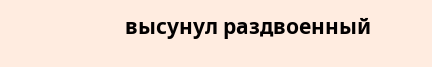высунул раздвоенный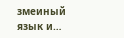змеиный язык и…